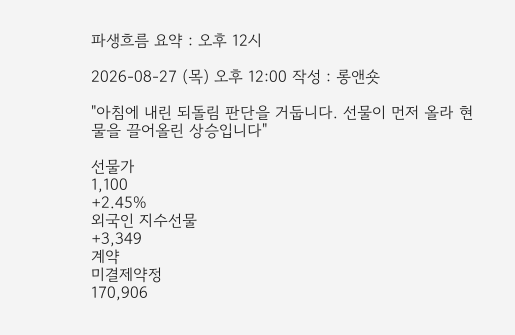파생흐름 요약 : 오후 12시

2026-08-27 (목) 오후 12:00 작성 : 롱앤숏

"아침에 내린 되돌림 판단을 거둡니다. 선물이 먼저 올라 현물을 끌어올린 상승입니다"

선물가
1,100
+2.45%
외국인 지수선물
+3,349
계약
미결제약정
170,906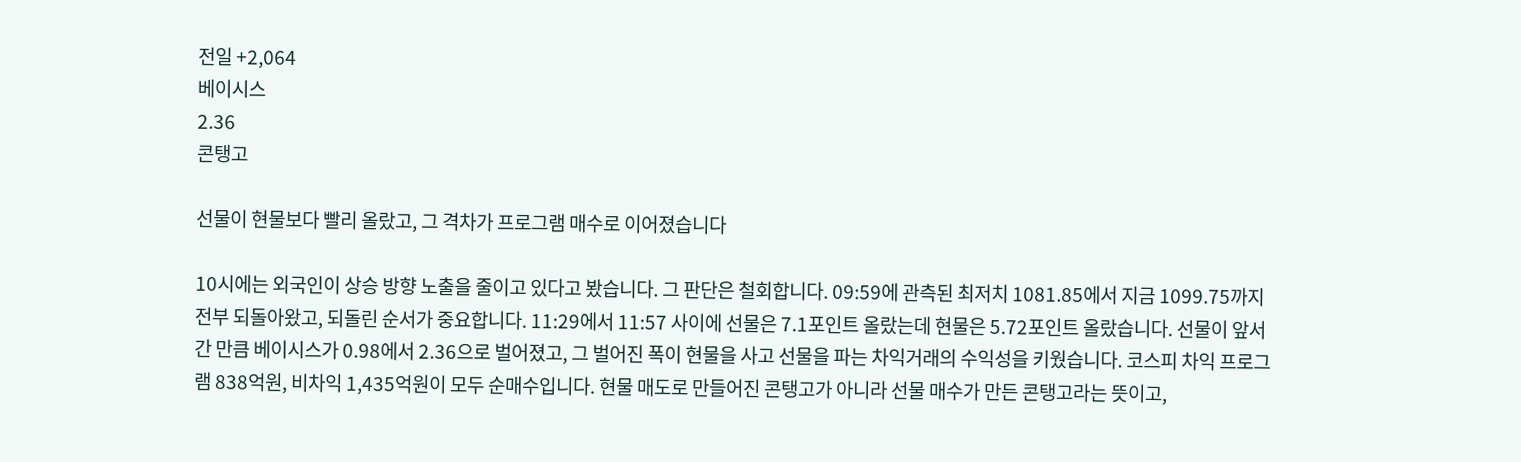전일 +2,064
베이시스
2.36
콘탱고

선물이 현물보다 빨리 올랐고, 그 격차가 프로그램 매수로 이어졌습니다

10시에는 외국인이 상승 방향 노출을 줄이고 있다고 봤습니다. 그 판단은 철회합니다. 09:59에 관측된 최저치 1081.85에서 지금 1099.75까지 전부 되돌아왔고, 되돌린 순서가 중요합니다. 11:29에서 11:57 사이에 선물은 7.1포인트 올랐는데 현물은 5.72포인트 올랐습니다. 선물이 앞서간 만큼 베이시스가 0.98에서 2.36으로 벌어졌고, 그 벌어진 폭이 현물을 사고 선물을 파는 차익거래의 수익성을 키웠습니다. 코스피 차익 프로그램 838억원, 비차익 1,435억원이 모두 순매수입니다. 현물 매도로 만들어진 콘탱고가 아니라 선물 매수가 만든 콘탱고라는 뜻이고,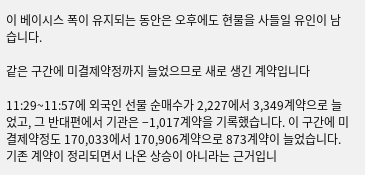이 베이시스 폭이 유지되는 동안은 오후에도 현물을 사들일 유인이 남습니다.

같은 구간에 미결제약정까지 늘었으므로 새로 생긴 계약입니다

11:29~11:57에 외국인 선물 순매수가 2,227에서 3,349계약으로 늘었고, 그 반대편에서 기관은 −1,017계약을 기록했습니다. 이 구간에 미결제약정도 170,033에서 170,906계약으로 873계약이 늘었습니다. 기존 계약이 정리되면서 나온 상승이 아니라는 근거입니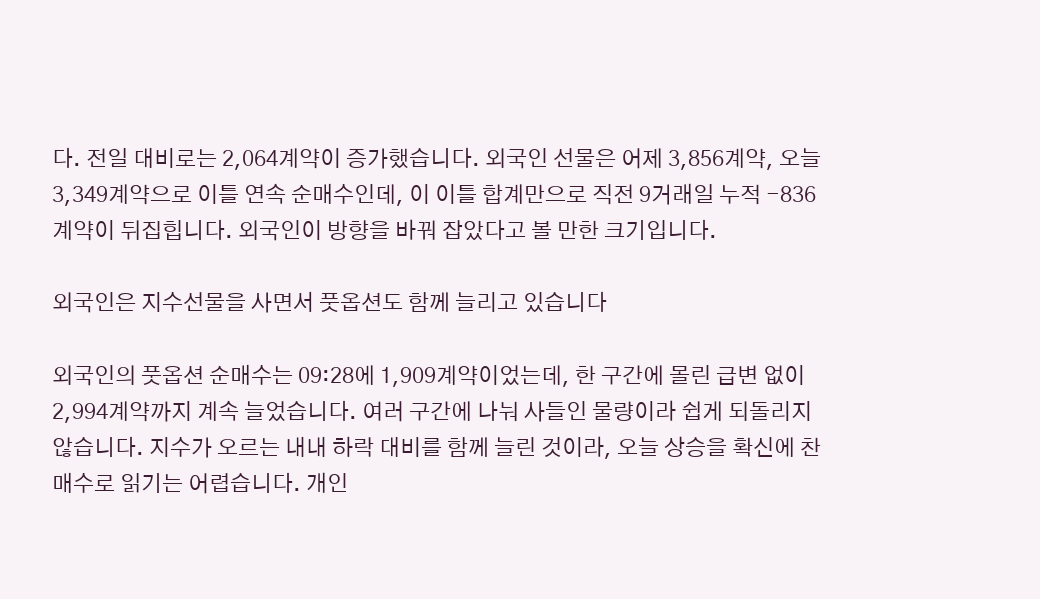다. 전일 대비로는 2,064계약이 증가했습니다. 외국인 선물은 어제 3,856계약, 오늘 3,349계약으로 이틀 연속 순매수인데, 이 이틀 합계만으로 직전 9거래일 누적 −836계약이 뒤집힙니다. 외국인이 방향을 바꿔 잡았다고 볼 만한 크기입니다.

외국인은 지수선물을 사면서 풋옵션도 함께 늘리고 있습니다

외국인의 풋옵션 순매수는 09:28에 1,909계약이었는데, 한 구간에 몰린 급변 없이 2,994계약까지 계속 늘었습니다. 여러 구간에 나눠 사들인 물량이라 쉽게 되돌리지 않습니다. 지수가 오르는 내내 하락 대비를 함께 늘린 것이라, 오늘 상승을 확신에 찬 매수로 읽기는 어렵습니다. 개인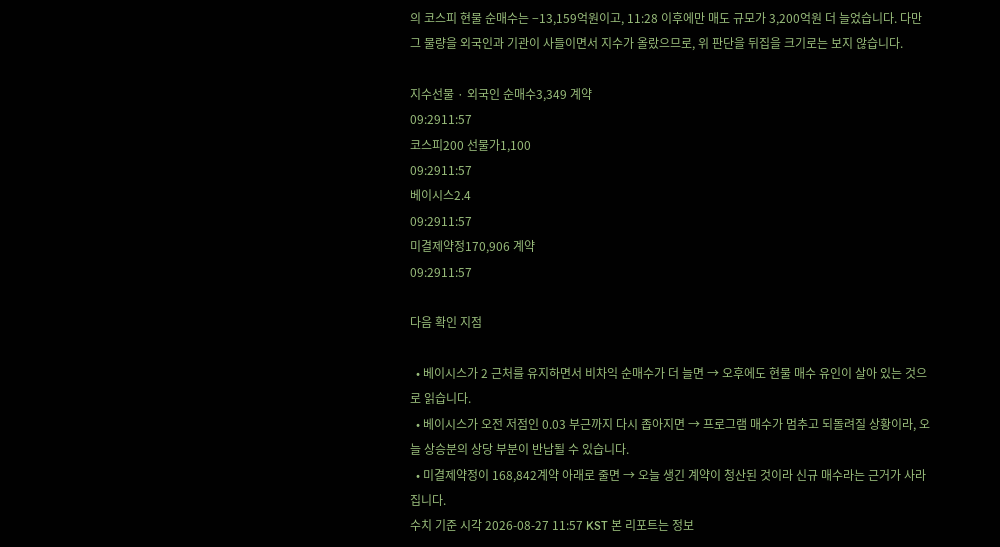의 코스피 현물 순매수는 −13,159억원이고, 11:28 이후에만 매도 규모가 3,200억원 더 늘었습니다. 다만 그 물량을 외국인과 기관이 사들이면서 지수가 올랐으므로, 위 판단을 뒤집을 크기로는 보지 않습니다.

지수선물 · 외국인 순매수3,349 계약
09:2911:57
코스피200 선물가1,100
09:2911:57
베이시스2.4
09:2911:57
미결제약정170,906 계약
09:2911:57

다음 확인 지점

  • 베이시스가 2 근처를 유지하면서 비차익 순매수가 더 늘면 → 오후에도 현물 매수 유인이 살아 있는 것으로 읽습니다.
  • 베이시스가 오전 저점인 0.03 부근까지 다시 좁아지면 → 프로그램 매수가 멈추고 되돌려질 상황이라, 오늘 상승분의 상당 부분이 반납될 수 있습니다.
  • 미결제약정이 168,842계약 아래로 줄면 → 오늘 생긴 계약이 청산된 것이라 신규 매수라는 근거가 사라집니다.
수치 기준 시각 2026-08-27 11:57 KST 본 리포트는 정보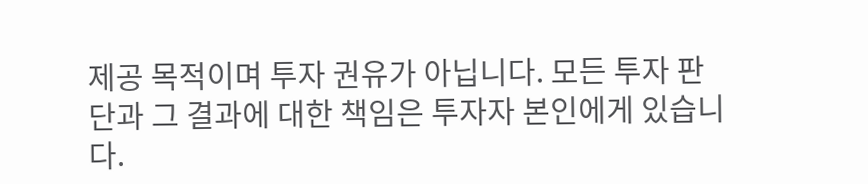제공 목적이며 투자 권유가 아닙니다. 모든 투자 판단과 그 결과에 대한 책임은 투자자 본인에게 있습니다.